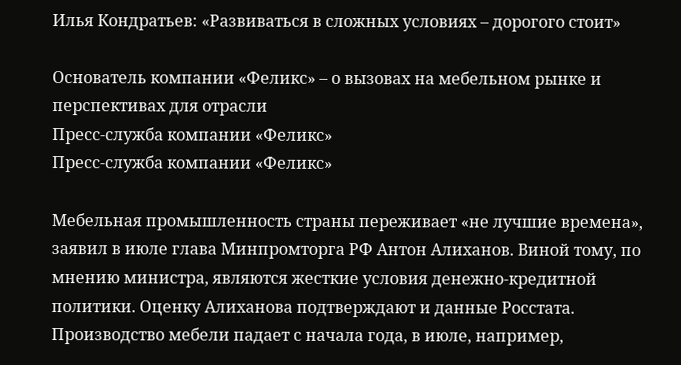Илья Кондратьев: «Развиваться в сложных условиях – дорогого стоит»

Основатель компании «Феликс» – о вызовах на мебельном рынке и перспективах для отрасли
Пресс-служба компании «Феликс»
Пресс-служба компании «Феликс»

Мебельная промышленность страны переживает «не лучшие времена», заявил в июле глава Минпромторга РФ Антон Алиханов. Виной тому, по мнению министра, являются жесткие условия денежно-кредитной политики. Оценку Алиханова подтверждают и данные Росстата. Производство мебели падает с начала года, в июле, например,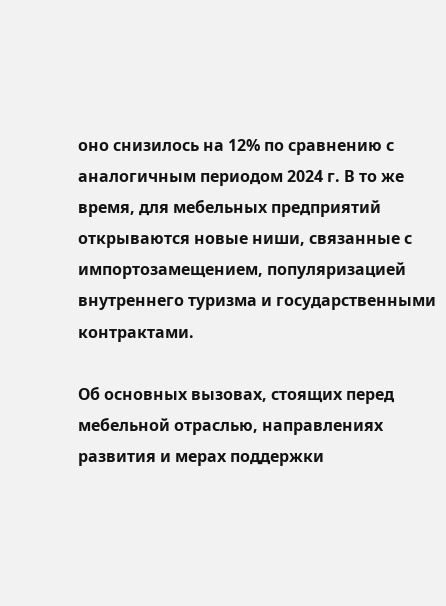оно снизилось на 12% по сравнению с аналогичным периодом 2024 г. В то же время, для мебельных предприятий открываются новые ниши, связанные с импортозамещением, популяризацией внутреннего туризма и государственными контрактами.

Об основных вызовах, стоящих перед мебельной отраслью, направлениях развития и мерах поддержки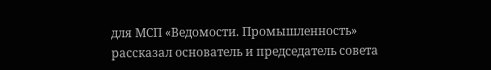для МСП «Ведомости. Промышленность» рассказал основатель и председатель совета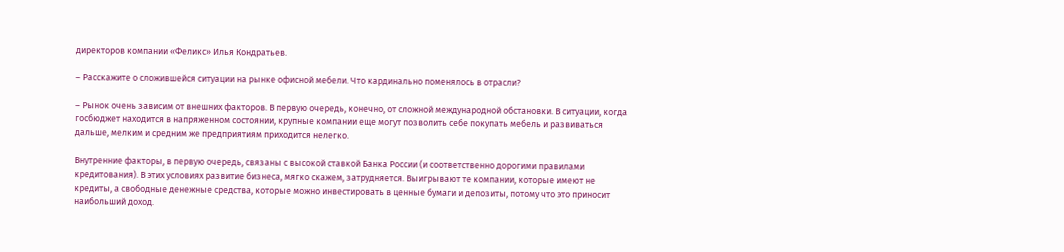директоров компании «Феликс» Илья Кондратьев.

– Расскажите о сложившейся ситуации на рынке офисной мебели. Что кардинально поменялось в отрасли?

– Рынок очень зависим от внешних факторов. В первую очередь, конечно, от сложной международной обстановки. В ситуации, когда госбюджет находится в напряженном состоянии, крупные компании еще могут позволить себе покупать мебель и развиваться дальше, мелким и средним же предприятиям приходится нелегко.

Внутренние факторы, в первую очередь, связаны с высокой ставкой Банка России (и соответственно дорогими правилами кредитования). В этих условиях развитие бизнеса, мягко скажем, затрудняется. Выигрывают те компании, которые имеют не кредиты, а свободные денежные средства, которые можно инвестировать в ценные бумаги и депозиты, потому что это приносит наибольший доход.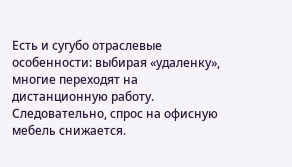Есть и сугубо отраслевые особенности: выбирая «удаленку», многие переходят на дистанционную работу. Следовательно, спрос на офисную мебель снижается.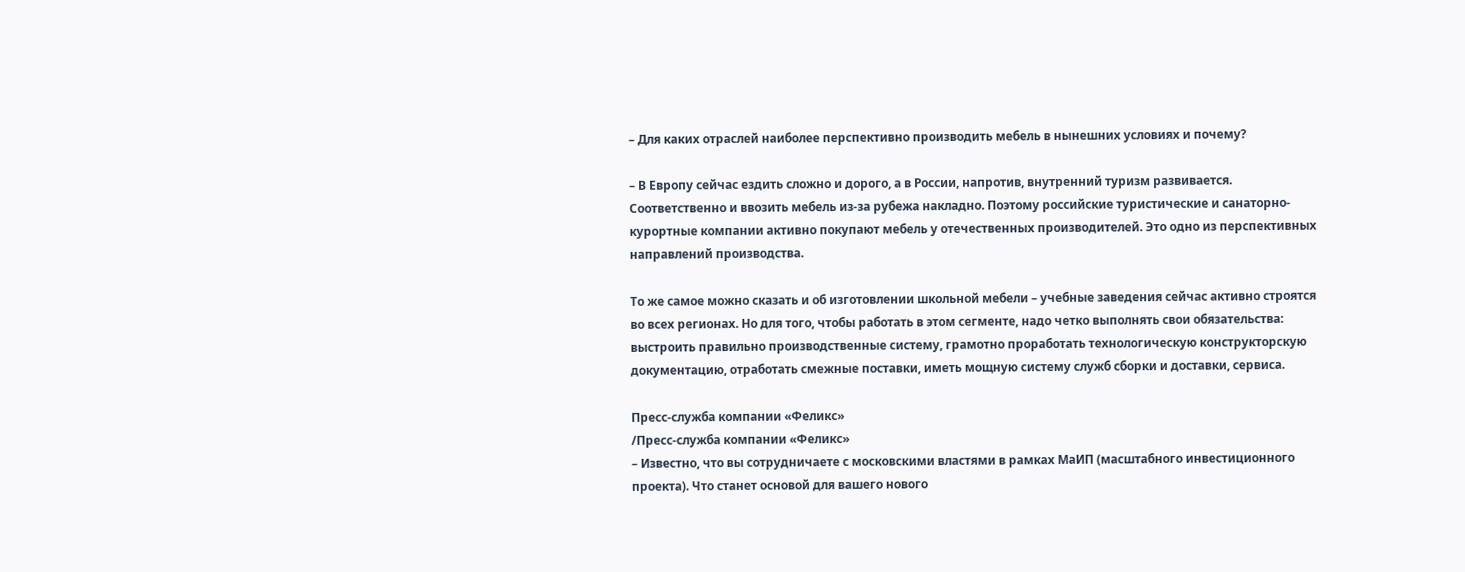– Для каких отраслей наиболее перспективно производить мебель в нынешних условиях и почему?

– В Европу сейчас ездить сложно и дорого, а в России, напротив, внутренний туризм развивается. Соответственно и ввозить мебель из-за рубежа накладно. Поэтому российские туристические и санаторно-курортные компании активно покупают мебель у отечественных производителей. Это одно из перспективных направлений производства.

То же самое можно сказать и об изготовлении школьной мебели – учебные заведения сейчас активно строятся во всех регионах. Но для того, чтобы работать в этом сегменте, надо четко выполнять свои обязательства: выстроить правильно производственные систему, грамотно проработать технологическую конструкторскую документацию, отработать смежные поставки, иметь мощную систему служб сборки и доставки, сервиса.

Пресс-служба компании «Феликс»
/Пресс-служба компании «Феликс»
– Известно, что вы сотрудничаете с московскими властями в рамках МаИП (масштабного инвестиционного проекта). Что станет основой для вашего нового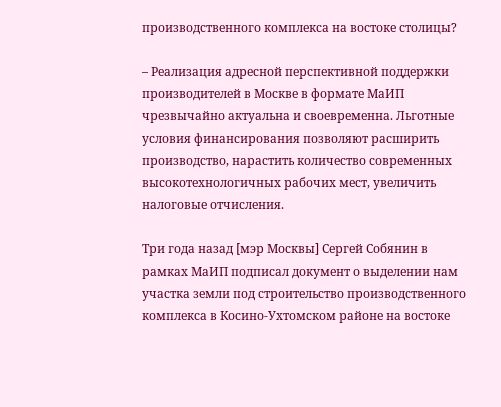производственного комплекса на востоке столицы?

– Реализация адресной перспективной поддержки производителей в Москве в формате МаИП чрезвычайно актуальна и своевременна. Льготные условия финансирования позволяют расширить производство, нарастить количество современных высокотехнологичных рабочих мест, увеличить налоговые отчисления.

Три года назад [мэр Москвы] Сергей Собянин в рамках МаИП подписал документ о выделении нам участка земли под строительство производственного комплекса в Косино-Ухтомском районе на востоке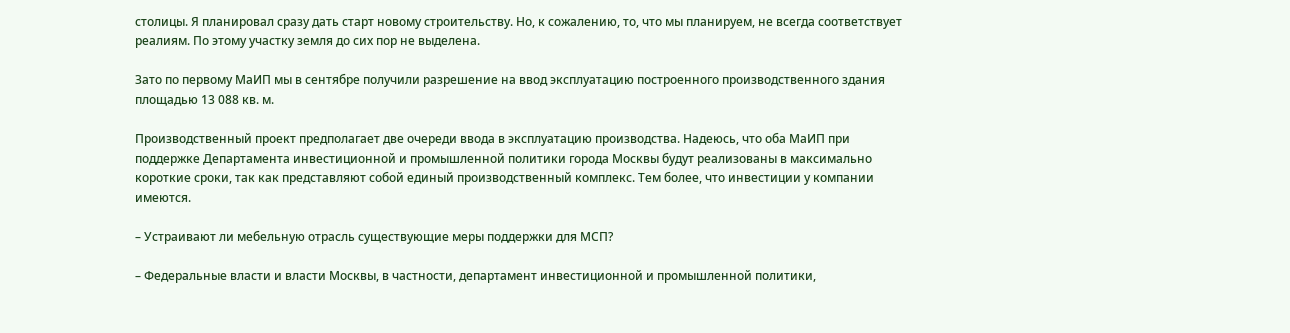столицы. Я планировал сразу дать старт новому строительству. Но, к сожалению, то, что мы планируем, не всегда соответствует реалиям. По этому участку земля до сих пор не выделена.

Зато по первому МаИП мы в сентябре получили разрешение на ввод эксплуатацию построенного производственного здания площадью 13 088 кв. м.

Производственный проект предполагает две очереди ввода в эксплуатацию производства. Надеюсь, что оба МаИП при поддержке Департамента инвестиционной и промышленной политики города Москвы будут реализованы в максимально короткие сроки, так как представляют собой единый производственный комплекс. Тем более, что инвестиции у компании имеются.

– Устраивают ли мебельную отрасль существующие меры поддержки для МСП?

– Федеральные власти и власти Москвы, в частности, департамент инвестиционной и промышленной политики,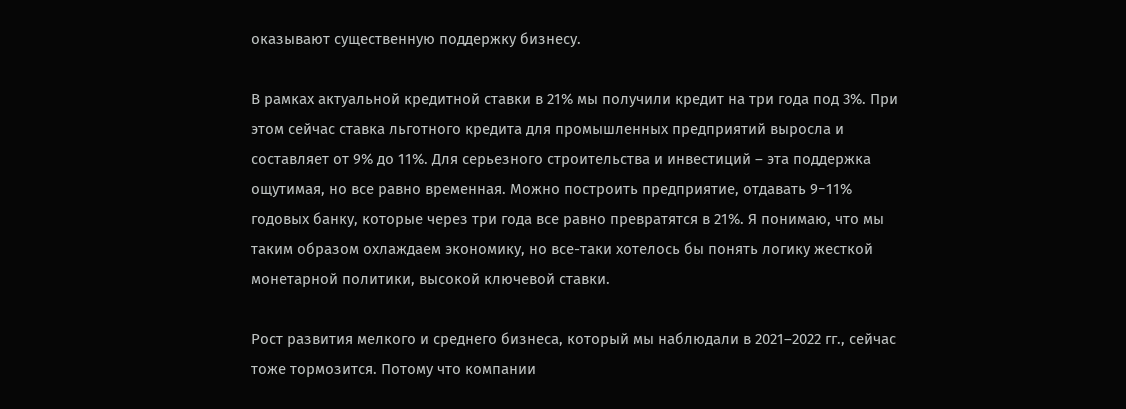оказывают существенную поддержку бизнесу.

В рамках актуальной кредитной ставки в 21% мы получили кредит на три года под 3%. При этом сейчас ставка льготного кредита для промышленных предприятий выросла и составляет от 9% до 11%. Для серьезного строительства и инвестиций – эта поддержка ощутимая, но все равно временная. Можно построить предприятие, отдавать 9−11% годовых банку, которые через три года все равно превратятся в 21%. Я понимаю, что мы таким образом охлаждаем экономику, но все-таки хотелось бы понять логику жесткой монетарной политики, высокой ключевой ставки.

Рост развития мелкого и среднего бизнеса, который мы наблюдали в 2021–2022 гг., сейчас тоже тормозится. Потому что компании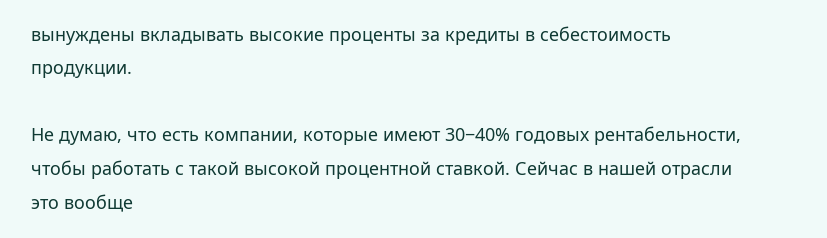вынуждены вкладывать высокие проценты за кредиты в себестоимость продукции.

Не думаю, что есть компании, которые имеют 30−40% годовых рентабельности, чтобы работать с такой высокой процентной ставкой. Сейчас в нашей отрасли это вообще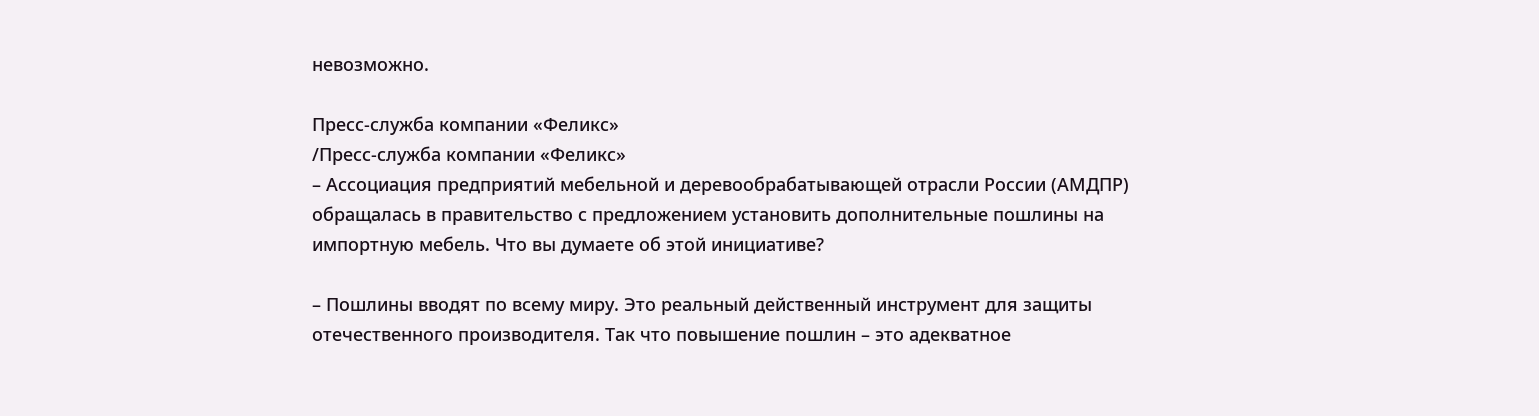невозможно.

Пресс-служба компании «Феликс»
/Пресс-служба компании «Феликс»
– Ассоциация предприятий мебельной и деревообрабатывающей отрасли России (АМДПР) обращалась в правительство с предложением установить дополнительные пошлины на импортную мебель. Что вы думаете об этой инициативе?

– Пошлины вводят по всему миру. Это реальный действенный инструмент для защиты отечественного производителя. Так что повышение пошлин – это адекватное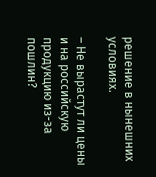решение в нынешних условиях.

– Не вырастут ли цены и на российскую продукцию из-за пошлин?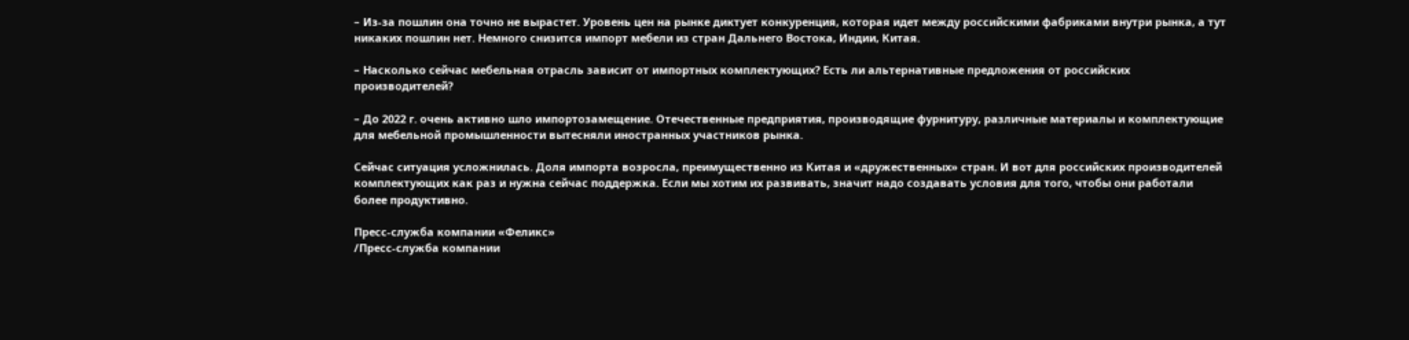– Из-за пошлин она точно не вырастет. Уровень цен на рынке диктует конкуренция, которая идет между российскими фабриками внутри рынка, а тут никаких пошлин нет. Немного снизится импорт мебели из стран Дальнего Востока, Индии, Китая.

– Насколько сейчас мебельная отрасль зависит от импортных комплектующих? Есть ли альтернативные предложения от российских производителей?

– До 2022 г. очень активно шло импортозамещение. Отечественные предприятия, производящие фурнитуру, различные материалы и комплектующие для мебельной промышленности вытесняли иностранных участников рынка.

Сейчас ситуация усложнилась. Доля импорта возросла, преимущественно из Китая и «дружественных» стран. И вот для российских производителей комплектующих как раз и нужна сейчас поддержка. Если мы хотим их развивать, значит надо создавать условия для того, чтобы они работали более продуктивно.

Пресс-служба компании «Феликс»
/Пресс-служба компании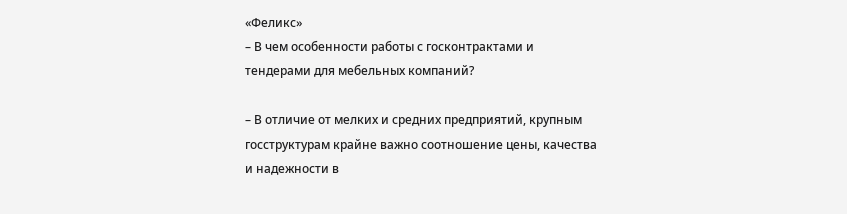«Феликс»
– В чем особенности работы с госконтрактами и тендерами для мебельных компаний?

– В отличие от мелких и средних предприятий, крупным госструктурам крайне важно соотношение цены, качества и надежности в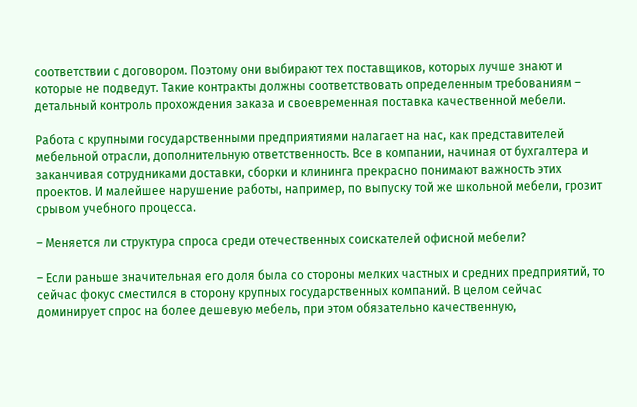соответствии с договором. Поэтому они выбирают тех поставщиков, которых лучше знают и которые не подведут. Такие контракты должны соответствовать определенным требованиям – детальный контроль прохождения заказа и своевременная поставка качественной мебели.

Работа с крупными государственными предприятиями налагает на нас, как представителей мебельной отрасли, дополнительную ответственность. Все в компании, начиная от бухгалтера и заканчивая сотрудниками доставки, сборки и клининга прекрасно понимают важность этих проектов. И малейшее нарушение работы, например, по выпуску той же школьной мебели, грозит срывом учебного процесса.

– Меняется ли структура спроса среди отечественных соискателей офисной мебели?

– Если раньше значительная его доля была со стороны мелких частных и средних предприятий, то сейчас фокус сместился в сторону крупных государственных компаний. В целом сейчас доминирует спрос на более дешевую мебель, при этом обязательно качественную,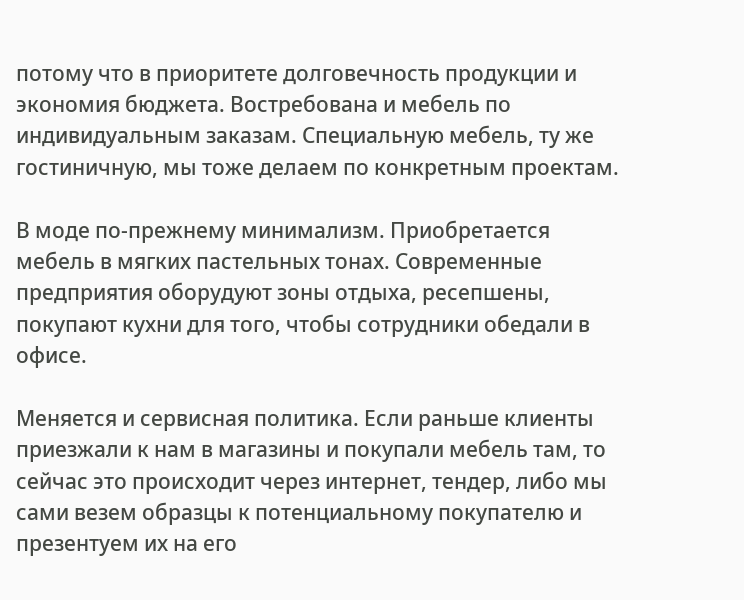потому что в приоритете долговечность продукции и экономия бюджета. Востребована и мебель по индивидуальным заказам. Специальную мебель, ту же гостиничную, мы тоже делаем по конкретным проектам.

В моде по-прежнему минимализм. Приобретается мебель в мягких пастельных тонах. Современные предприятия оборудуют зоны отдыха, ресепшены, покупают кухни для того, чтобы сотрудники обедали в офисе.

Меняется и сервисная политика. Если раньше клиенты приезжали к нам в магазины и покупали мебель там, то сейчас это происходит через интернет, тендер, либо мы сами везем образцы к потенциальному покупателю и презентуем их на его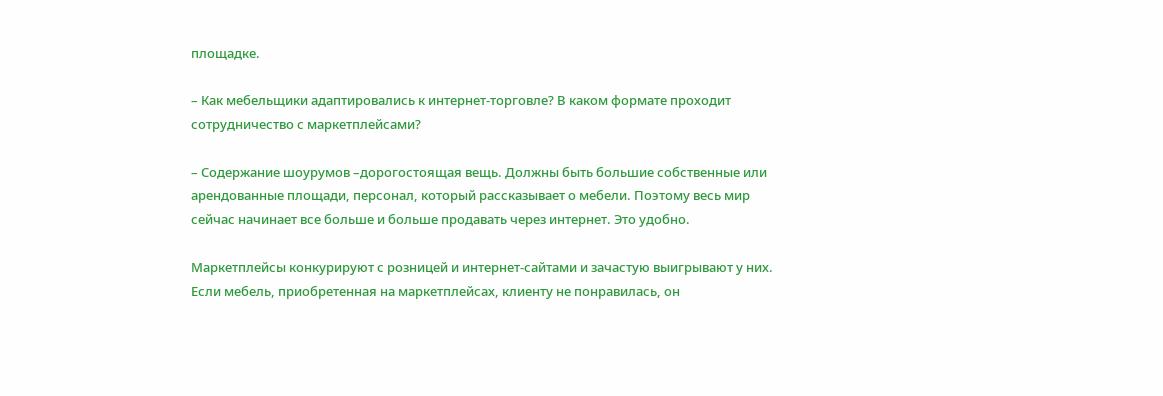площадке.

– Как мебельщики адаптировались к интернет-торговле? В каком формате проходит сотрудничество с маркетплейсами?

– Содержание шоурумов –дорогостоящая вещь. Должны быть большие собственные или арендованные площади, персонал, который рассказывает о мебели. Поэтому весь мир сейчас начинает все больше и больше продавать через интернет. Это удобно.

Маркетплейсы конкурируют с розницей и интернет-сайтами и зачастую выигрывают у них. Если мебель, приобретенная на маркетплейсах, клиенту не понравилась, он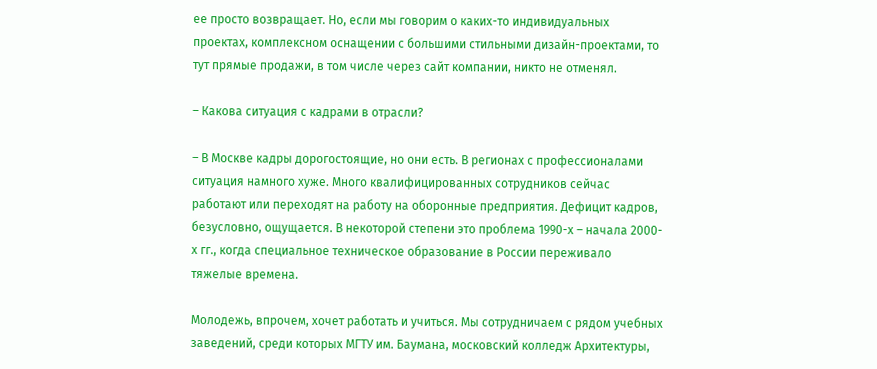ее просто возвращает. Но, если мы говорим о каких-то индивидуальных проектах, комплексном оснащении с большими стильными дизайн-проектами, то тут прямые продажи, в том числе через сайт компании, никто не отменял.

– Какова ситуация с кадрами в отрасли?

– В Москве кадры дорогостоящие, но они есть. В регионах с профессионалами ситуация намного хуже. Много квалифицированных сотрудников сейчас работают или переходят на работу на оборонные предприятия. Дефицит кадров, безусловно, ощущается. В некоторой степени это проблема 1990-х – начала 2000-х гг., когда специальное техническое образование в России переживало тяжелые времена.

Молодежь, впрочем, хочет работать и учиться. Мы сотрудничаем с рядом учебных заведений, среди которых МГТУ им. Баумана, московский колледж Архитектуры,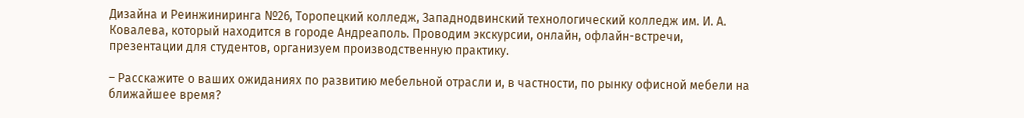Дизайна и Реинжиниринга №26, Торопецкий колледж, Западнодвинский технологический колледж им. И. А. Ковалева, который находится в городе Андреаполь. Проводим экскурсии, онлайн, офлайн-встречи, презентации для студентов, организуем производственную практику.

– Расскажите о ваших ожиданиях по развитию мебельной отрасли и, в частности, по рынку офисной мебели на ближайшее время?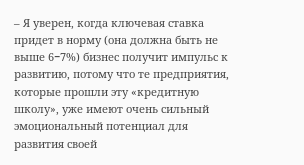– Я уверен, когда ключевая ставка придет в норму (она должна быть не выше 6−7%) бизнес получит импульс к развитию, потому что те предприятия, которые прошли эту «кредитную школу», уже имеют очень сильный эмоциональный потенциал для развития своей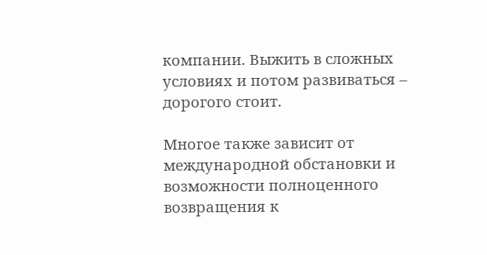компании. Выжить в сложных условиях и потом развиваться – дорогого стоит.

Многое также зависит от международной обстановки и возможности полноценного возвращения к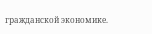гражданской экономике.